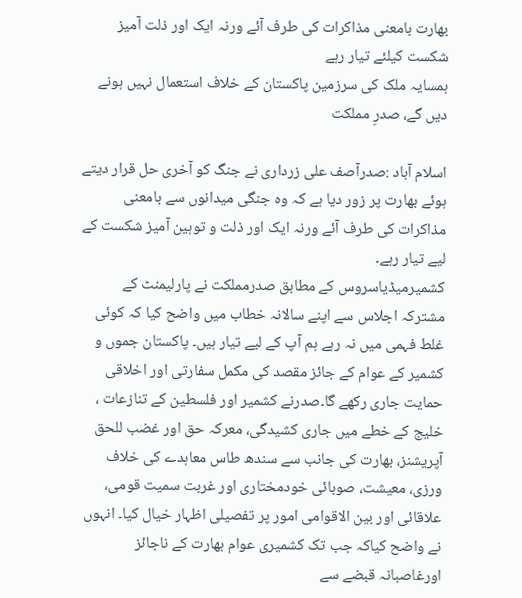بھارت بامعنی مذاکرات کی طرف آئے ورنہ ایک اور ذلت آمیز شکست کیلئے تیار رہے
ہمسایہ ملک کی سرزمین پاکستان کے خلاف استعمال نہیں ہونے دیں گے، صدرِ مملکت

اسلام آباد :صدرآصف علی زرداری نے جنگ کو آخری حل قرار دیتے ہوئے بھارت پر زور دیا ہے کہ وہ جنگی میدانوں سے بامعنی مذاکرات کی طرف آئے ورنہ ایک اور ذلت و توہین آمیز شکست کے لیے تیار رہے۔
کشمیرمیڈیاسروس کے مطابق صدرمملکت نے پارلیمنٹ کے مشترکہ اجلاس سے اپنے سالانہ خطاب میں واضح کیا کہ کوئی غلط فہمی میں نہ رہے ہم آپ کے لیے تیار ہیں۔ پاکستان جموں و کشمیر کے عوام کے جائز مقصد کی مکمل سفارتی اور اخلاقی حمایت جاری رکھے گا۔صدرنے کشمیر اور فلسطین کے تنازعات ، خلیج کے خطے میں جاری کشیدگی، معرکہ حق اور غضب للحق آپریشنز، بھارت کی جانب سے سندھ طاس معاہدے کی خلاف ورزی، معیشت، صوبائی خودمختاری اور غربت سمیت قومی، علاقائی اور بین الاقوامی امور پر تفصیلی اظہار خیال کیا۔ انہوں نے واضح کیاکہ جب تک کشمیری عوام بھارت کے ناجائز اورغاصبانہ قبضے سے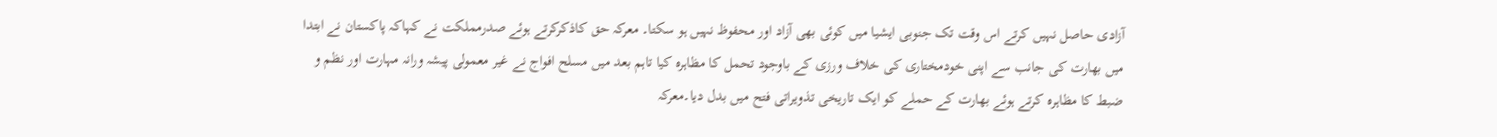آزادی حاصل نہیں کرتے اس وقت تک جنوبی ایشیا میں کوئی بھی آزاد اور محفوظ نہیں ہو سکتا۔ معرکہ حق کاذکرکرتے ہوئے صدرمملکت نے کہاکہ پاکستان نے ابتدا میں بھارت کی جانب سے اپنی خودمختاری کی خلاف ورزی کے باوجود تحمل کا مظاہرہ کیا تاہم بعد میں مسلح افواج نے غیر معمولی پیشہ ورانہ مہارت اور نظم و ضبط کا مظاہرہ کرتے ہوئے بھارت کے حملے کو ایک تاریخی تذویراتی فتح میں بدل دیا۔معرکہ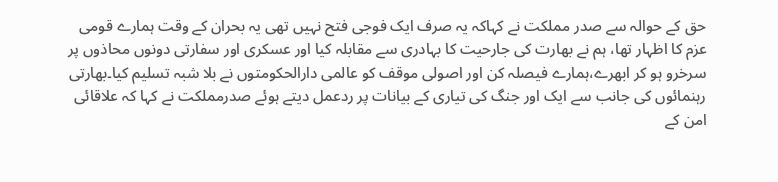حق کے حوالہ سے صدر مملکت نے کہاکہ یہ صرف ایک فوجی فتح نہیں تھی یہ بحران کے وقت ہمارے قومی عزم کا اظہار تھا، ہم نے بھارت کی جارحیت کا بہادری سے مقابلہ کیا اور عسکری اور سفارتی دونوں محاذوں پر سرخرو ہو کر ابھرے،ہمارے فیصلہ کن اور اصولی موقف کو عالمی دارالحکومتوں نے بلا شبہ تسلیم کیا۔بھارتی رہنمائوں کی جانب سے ایک اور جنگ کی تیاری کے بیانات پر ردعمل دیتے ہوئے صدرمملکت نے کہا کہ علاقائی امن کے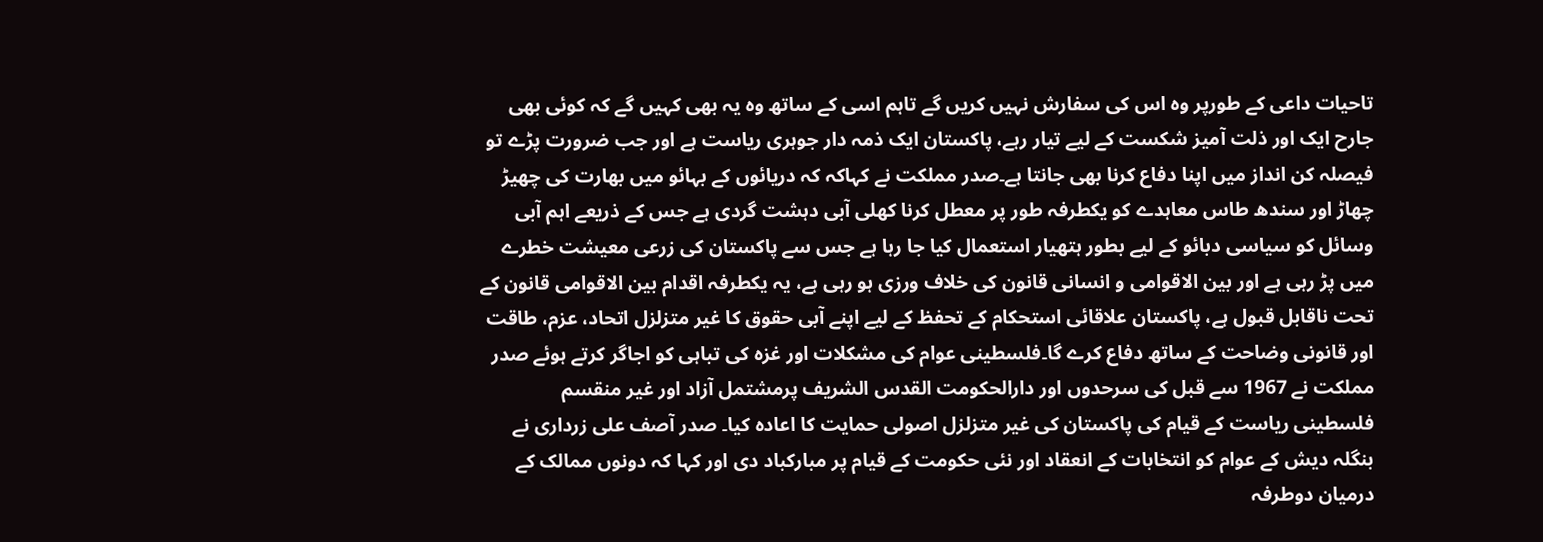تاحیات داعی کے طورپر وہ اس کی سفارش نہیں کریں گے تاہم اسی کے ساتھ وہ یہ بھی کہیں گے کہ کوئی بھی جارح ایک اور ذلت آمیز شکست کے لیے تیار رہے، پاکستان ایک ذمہ دار جوہری ریاست ہے اور جب ضرورت پڑے تو فیصلہ کن انداز میں اپنا دفاع کرنا بھی جانتا ہے۔صدر مملکت نے کہاکہ کہ دریائوں کے بہائو میں بھارت کی چھیڑ چھاڑ اور سندھ طاس معاہدے کو یکطرفہ طور پر معطل کرنا کھلی آبی دہشت گردی ہے جس کے ذریعے اہم آبی وسائل کو سیاسی دبائو کے لیے بطور ہتھیار استعمال کیا جا رہا ہے جس سے پاکستان کی زرعی معیشت خطرے میں پڑ رہی ہے اور بین الاقوامی و انسانی قانون کی خلاف ورزی ہو رہی ہے، یہ یکطرفہ اقدام بین الاقوامی قانون کے تحت ناقابل قبول ہے، پاکستان علاقائی استحکام کے تحفظ کے لیے اپنے آبی حقوق کا غیر متزلزل اتحاد، عزم، طاقت اور قانونی وضاحت کے ساتھ دفاع کرے گا۔فلسطینی عوام کی مشکلات اور غزہ کی تباہی کو اجاگر کرتے ہوئے صدر مملکت نے 1967 سے قبل کی سرحدوں اور دارالحکومت القدس الشریف پرمشتمل آزاد اور غیر منقسم فلسطینی ریاست کے قیام کی پاکستان کی غیر متزلزل اصولی حمایت کا اعادہ کیا۔ صدر آصف علی زرداری نے بنگلہ دیش کے عوام کو انتخابات کے انعقاد اور نئی حکومت کے قیام پر مبارکباد دی اور کہا کہ دونوں ممالک کے درمیان دوطرفہ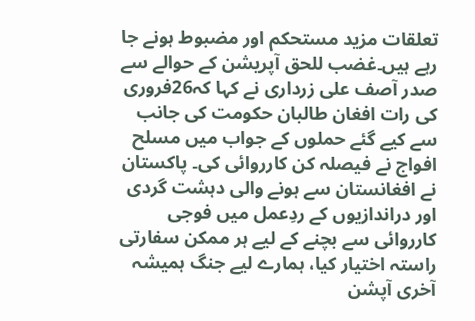تعلقات مزید مستحکم اور مضبوط ہونے جا رہے ہیں۔غضب للحق آپریشن کے حوالے سے صدر آصف علی زرداری نے کہا کہ26فروری کی رات افغان طالبان حکومت کی جانب سے کیے گئے حملوں کے جواب میں مسلح افواج نے فیصلہ کن کارروائی کی۔ پاکستان نے افغانستان سے ہونے والی دہشت گردی اور دراندازیوں کے ردِعمل میں فوجی کارروائی سے بچنے کے لیے ہر ممکن سفارتی راستہ اختیار کیا، ہمارے لیے جنگ ہمیشہ آخری آپشن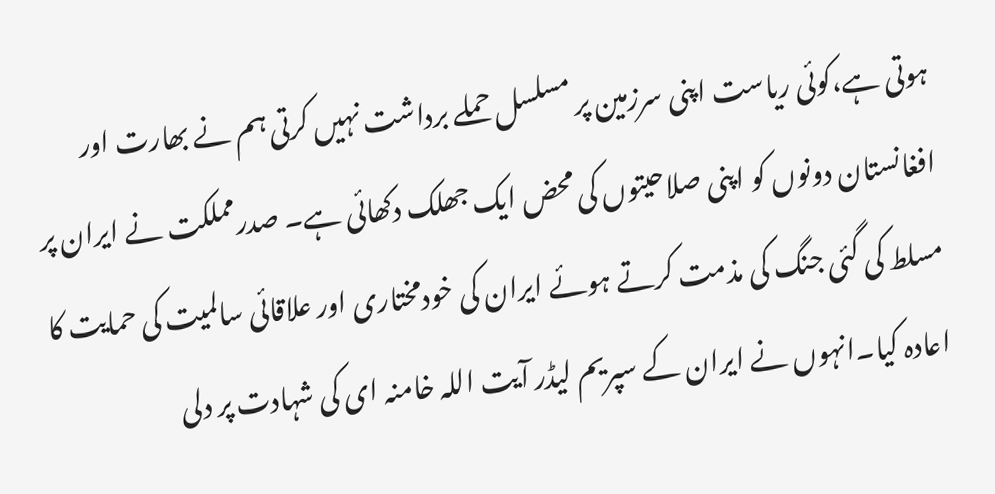ہوتی ہے،کوئی ریاست اپنی سرزمین پر مسلسل حملے برداشت نہیں کرتی ہم نے بھارت اور افغانستان دونوں کو اپنی صلاحیتوں کی محض ایک جھلک دکھائی ہے۔ صدرمملکت نے ایران پر مسلط کی گئی جنگ کی مذمت کرتے ہوئے ایران کی خودمختاری اور علاقائی سالمیت کی حمایت کا اعادہ کیا۔انہوں نے ایران کے سپریم لیڈر آیت اللہ خامنہ ای کی شہادت پر دلی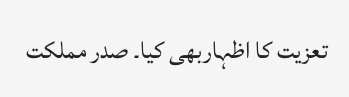تعزیت کا اظہاربھی کیا۔ صدر مملکت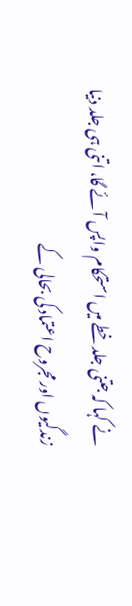نے کہا کہ جتنی جلد خطے میں استحکام واپس آئے گا، اتنی ہی جلد دنیا زندگیوں اور مجروح اعتماد کی بحالی کے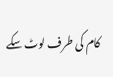کام کی طرف لوٹ سکے